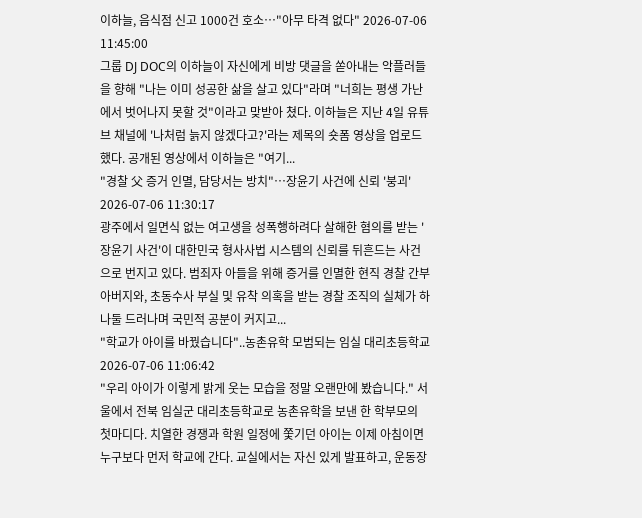이하늘, 음식점 신고 1000건 호소…"아무 타격 없다" 2026-07-06 11:45:00
그룹 DJ DOC의 이하늘이 자신에게 비방 댓글을 쏟아내는 악플러들을 향해 "나는 이미 성공한 삶을 살고 있다"라며 "너희는 평생 가난에서 벗어나지 못할 것"이라고 맞받아 쳤다. 이하늘은 지난 4일 유튜브 채널에 '나처럼 늙지 않겠다고?'라는 제목의 숏폼 영상을 업로드했다. 공개된 영상에서 이하늘은 "여기...
"경찰 父 증거 인멸, 담당서는 방치"…장윤기 사건에 신뢰 '붕괴' 2026-07-06 11:30:17
광주에서 일면식 없는 여고생을 성폭행하려다 살해한 혐의를 받는 '장윤기 사건'이 대한민국 형사사법 시스템의 신뢰를 뒤흔드는 사건으로 번지고 있다. 범죄자 아들을 위해 증거를 인멸한 현직 경찰 간부 아버지와, 초동수사 부실 및 유착 의혹을 받는 경찰 조직의 실체가 하나둘 드러나며 국민적 공분이 커지고...
"학교가 아이를 바꿨습니다"..농촌유학 모범되는 임실 대리초등학교 2026-07-06 11:06:42
"우리 아이가 이렇게 밝게 웃는 모습을 정말 오랜만에 봤습니다." 서울에서 전북 임실군 대리초등학교로 농촌유학을 보낸 한 학부모의 첫마디다. 치열한 경쟁과 학원 일정에 쫓기던 아이는 이제 아침이면 누구보다 먼저 학교에 간다. 교실에서는 자신 있게 발표하고, 운동장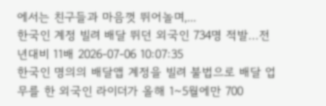에서는 친구들과 마음껏 뛰어놀며,...
한국인 계정 빌려 배달 뛰던 외국인 734명 적발…전년대비 11배 2026-07-06 10:07:35
한국인 명의의 배달앱 계정을 빌려 불법으로 배달 업무를 한 외국인 라이더가 올해 1~5월에만 700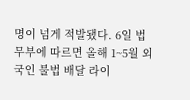명이 넘게 적발됐다. 6일 법무부에 따르면 올해 1~5월 외국인 불법 배달 라이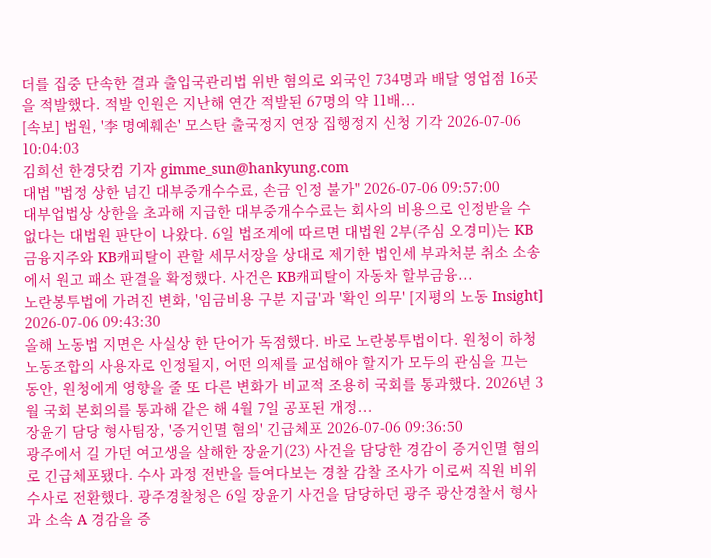더를 집중 단속한 결과 출입국관리법 위반 혐의로 외국인 734명과 배달 영업점 16곳을 적발했다. 적발 인원은 지난해 연간 적발된 67명의 약 11배...
[속보] 법원, '李 명예훼손' 모스탄 출국정지 연장 집행정지 신청 기각 2026-07-06 10:04:03
김희선 한경닷컴 기자 gimme_sun@hankyung.com
대법 "법정 상한 넘긴 대부중개수수료, 손금 인정 불가" 2026-07-06 09:57:00
대부업법상 상한을 초과해 지급한 대부중개수수료는 회사의 비용으로 인정받을 수 없다는 대법원 판단이 나왔다. 6일 법조계에 따르면 대법원 2부(주심 오경미)는 KB금융지주와 KB캐피탈이 관할 세무서장을 상대로 제기한 법인세 부과처분 취소 소송에서 원고 패소 판결을 확정했다. 사건은 KB캐피탈이 자동차 할부금융...
노란봉투법에 가려진 변화, '임금비용 구분 지급'과 '확인 의무' [지평의 노동 Insight] 2026-07-06 09:43:30
올해 노동법 지면은 사실상 한 단어가 독점했다. 바로 노란봉투법이다. 원청이 하청 노동조합의 사용자로 인정될지, 어떤 의제를 교섭해야 할지가 모두의 관심을 끄는 동안, 원청에게 영향을 줄 또 다른 변화가 비교적 조용히 국회를 통과했다. 2026년 3월 국회 본회의를 통과해 같은 해 4월 7일 공포된 개정...
장윤기 담당 형사팀장, '증거인멸 혐의' 긴급체포 2026-07-06 09:36:50
광주에서 길 가던 여고생을 살해한 장윤기(23) 사건을 담당한 경감이 증거인멸 혐의로 긴급체포됐다. 수사 과정 전반을 들여다보는 경찰 감찰 조사가 이로써 직원 비위 수사로 전환했다. 광주경찰청은 6일 장윤기 사건을 담당하던 광주 광산경찰서 형사과 소속 A 경감을 증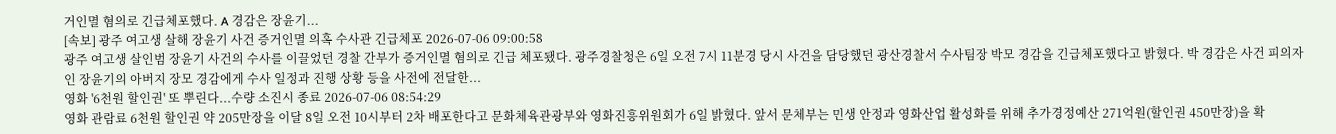거인멸 혐의로 긴급체포했다. A 경감은 장윤기...
[속보] 광주 여고생 살해 장윤기 사건 증거인멸 의혹 수사관 긴급체포 2026-07-06 09:00:58
광주 여고생 살인범 장윤기 사건의 수사를 이끌었던 경찰 간부가 증거인멸 혐의로 긴급 체포됐다. 광주경찰청은 6일 오전 7시 11분경 당시 사건을 담당했던 광산경찰서 수사팀장 박모 경감을 긴급체포했다고 밝혔다. 박 경감은 사건 피의자인 장윤기의 아버지 장모 경감에게 수사 일정과 진행 상황 등을 사전에 전달한...
영화 '6천원 할인권' 또 뿌린다...수량 소진시 종료 2026-07-06 08:54:29
영화 관람료 6천원 할인권 약 205만장을 이달 8일 오전 10시부터 2차 배포한다고 문화체육관광부와 영화진흥위원회가 6일 밝혔다. 앞서 문체부는 민생 안정과 영화산업 활성화를 위해 추가경정예산 271억원(할인권 450만장)을 확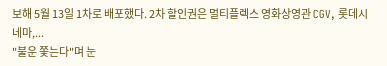보해 5월 13일 1차로 배포했다. 2차 할인권은 멀티플렉스 영화상영관 CGV, 롯데시네마,...
"불운 쫓는다"며 눈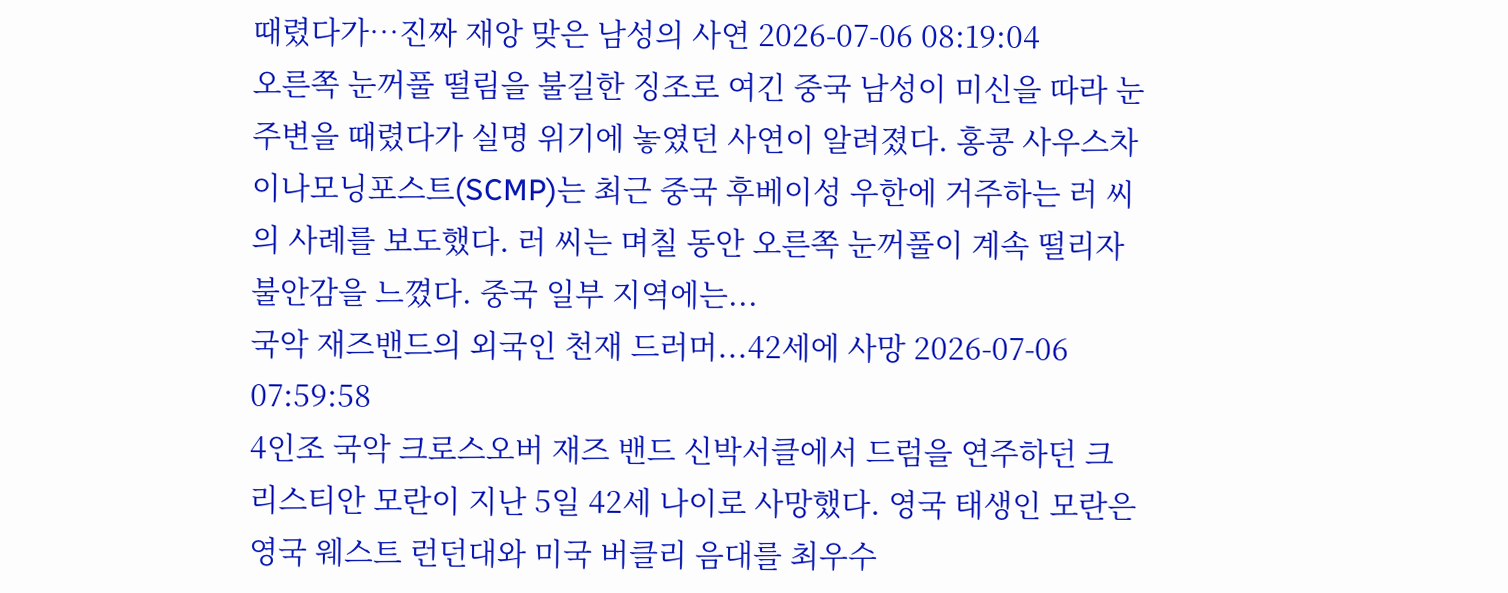때렸다가…진짜 재앙 맞은 남성의 사연 2026-07-06 08:19:04
오른쪽 눈꺼풀 떨림을 불길한 징조로 여긴 중국 남성이 미신을 따라 눈 주변을 때렸다가 실명 위기에 놓였던 사연이 알려졌다. 홍콩 사우스차이나모닝포스트(SCMP)는 최근 중국 후베이성 우한에 거주하는 러 씨의 사례를 보도했다. 러 씨는 며칠 동안 오른쪽 눈꺼풀이 계속 떨리자 불안감을 느꼈다. 중국 일부 지역에는...
국악 재즈밴드의 외국인 천재 드러머...42세에 사망 2026-07-06 07:59:58
4인조 국악 크로스오버 재즈 밴드 신박서클에서 드럼을 연주하던 크리스티안 모란이 지난 5일 42세 나이로 사망했다. 영국 태생인 모란은 영국 웨스트 런던대와 미국 버클리 음대를 최우수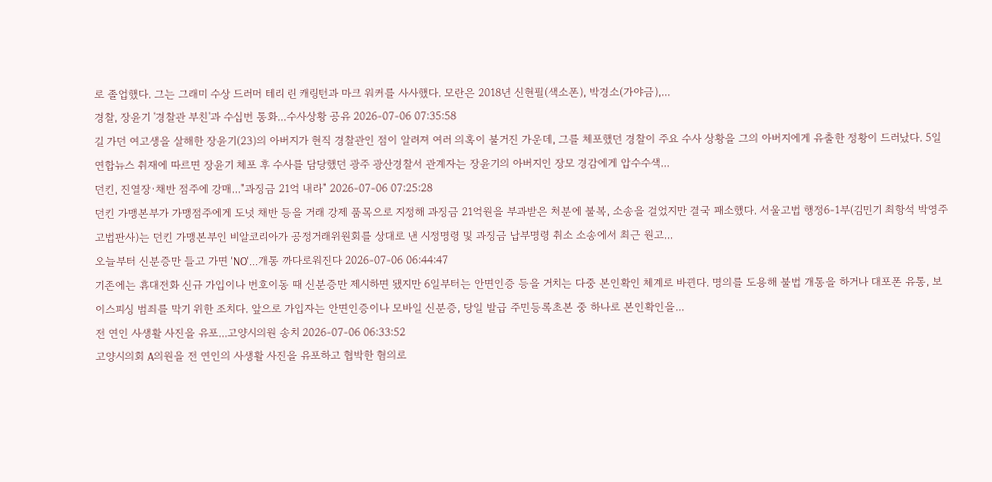로 졸업했다. 그는 그래미 수상 드러머 테리 린 캐링턴과 마크 워커를 사사했다. 모란은 2018년 신현필(색소폰), 박경소(가야금),...
경찰, 장윤기 '경찰관 부친'과 수십번 통화...수사상황 공유 2026-07-06 07:35:58
길 가던 여고생을 살해한 장윤기(23)의 아버지가 현직 경찰관인 점이 알려져 여러 의혹이 불거진 가운데, 그를 체포했던 경찰이 주요 수사 상황을 그의 아버지에게 유출한 정황이 드러났다. 5일 연합뉴스 취재에 따르면 장윤기 체포 후 수사를 담당했던 광주 광산경찰서 관계자는 장윤기의 아버지인 장모 경감에게 압수수색...
던킨, 진열장·채반 점주에 강매..."과징금 21억 내라" 2026-07-06 07:25:28
던킨 가맹본부가 가맹점주에게 도넛 채반 등을 거래 강제 품목으로 지정해 과징금 21억원을 부과받은 처분에 불복, 소송을 걸었지만 결국 패소했다. 서울고법 행정6-1부(김민기 최항석 박영주 고법판사)는 던킨 가맹본부인 비알코리아가 공정거래위원회를 상대로 낸 시정명령 및 과징금 납부명령 취소 소송에서 최근 원고...
오늘부터 신분증만 들고 가면 'NO'...개통 까다로워진다 2026-07-06 06:44:47
기존에는 휴대전화 신규 가입이나 번호이동 때 신분증만 제시하면 됐지만 6일부터는 안면인증 등을 거치는 다중 본인확인 체계로 바뀐다. 명의를 도용해 불법 개통을 하거나 대포폰 유통, 보이스피싱 범죄를 막기 위한 조치다. 앞으로 가입자는 안면인증이나 모바일 신분증, 당일 발급 주민등록초본 중 하나로 본인확인을...
전 연인 사생활 사진을 유포...고양시의원 송치 2026-07-06 06:33:52
고양시의회 A의원을 전 연인의 사생활 사진을 유포하고 협박한 혐의로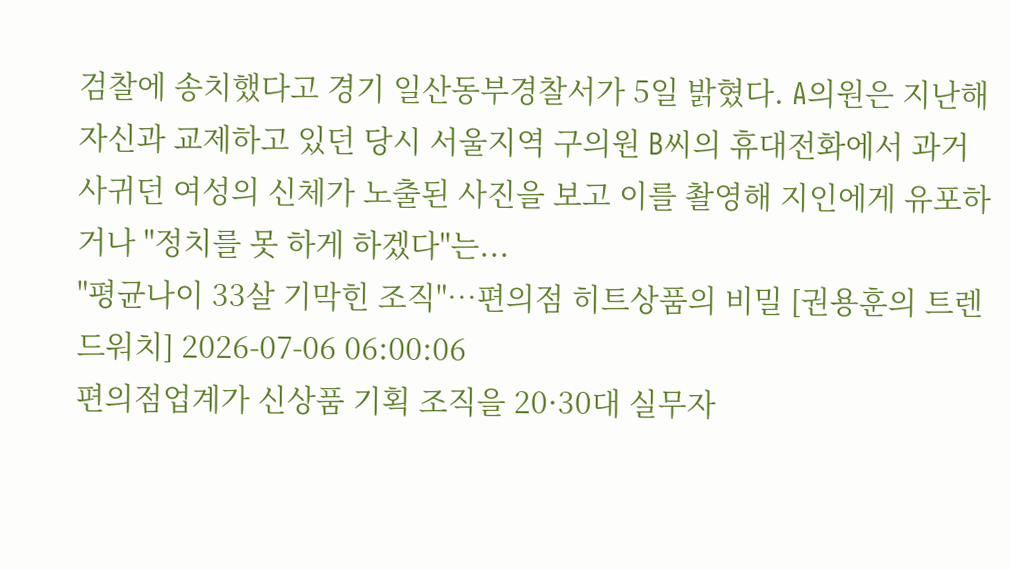검찰에 송치했다고 경기 일산동부경찰서가 5일 밝혔다. A의원은 지난해 자신과 교제하고 있던 당시 서울지역 구의원 B씨의 휴대전화에서 과거 사귀던 여성의 신체가 노출된 사진을 보고 이를 촬영해 지인에게 유포하거나 "정치를 못 하게 하겠다"는...
"평균나이 33살 기막힌 조직"…편의점 히트상품의 비밀 [권용훈의 트렌드워치] 2026-07-06 06:00:06
편의점업계가 신상품 기획 조직을 20·30대 실무자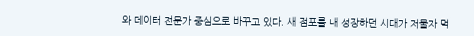와 데이터 전문가 중심으로 바꾸고 있다. 새 점포를 내 성장하던 시대가 저물자 먹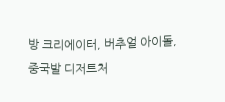방 크리에이터, 버추얼 아이돌, 중국발 디저트처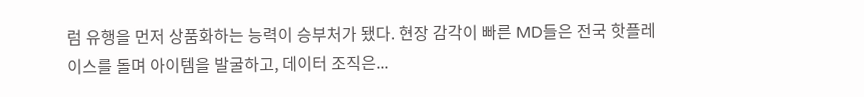럼 유행을 먼저 상품화하는 능력이 승부처가 됐다. 현장 감각이 빠른 MD들은 전국 핫플레이스를 돌며 아이템을 발굴하고, 데이터 조직은...